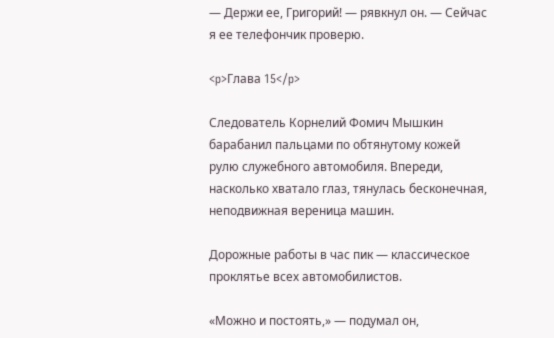— Держи ее, Григорий! — рявкнул он. — Сейчас я ее телефончик проверю.

<p>Глава 15</p>

Следователь Корнелий Фомич Мышкин барабанил пальцами по обтянутому кожей рулю служебного автомобиля. Впереди, насколько хватало глаз, тянулась бесконечная, неподвижная вереница машин.

Дорожные работы в час пик — классическое проклятье всех автомобилистов.

«Можно и постоять,» — подумал он,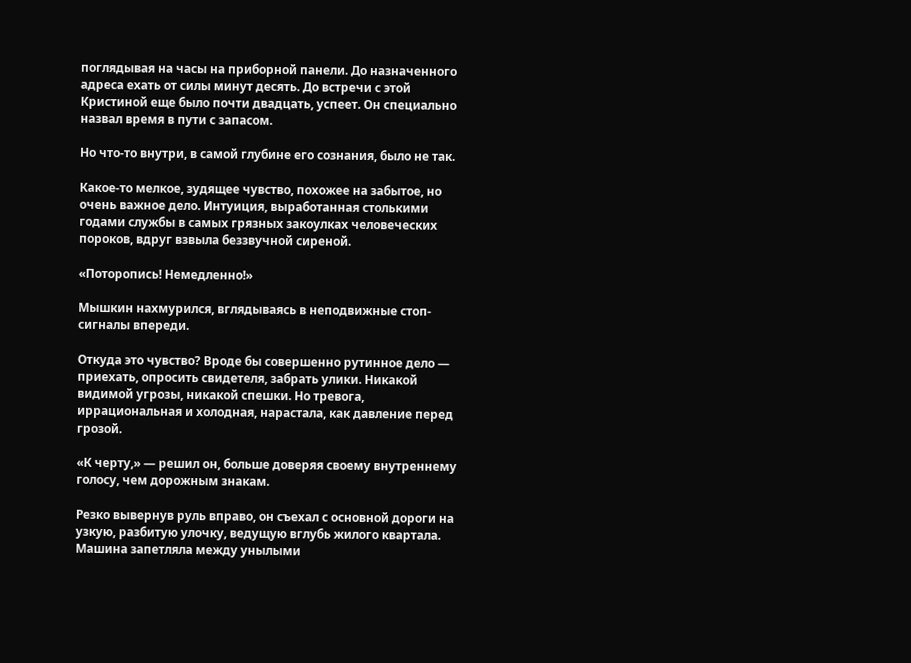поглядывая на часы на приборной панели. До назначенного адреса ехать от силы минут десять. До встречи с этой Кристиной еще было почти двадцать, успеет. Он специально назвал время в пути с запасом.

Но что-то внутри, в самой глубине его сознания, было не так.

Какое-то мелкое, зудящее чувство, похожее на забытое, но очень важное дело. Интуиция, выработанная столькими годами службы в самых грязных закоулках человеческих пороков, вдруг взвыла беззвучной сиреной.

«Поторопись! Немедленно!»

Мышкин нахмурился, вглядываясь в неподвижные стоп-сигналы впереди.

Откуда это чувство? Вроде бы совершенно рутинное дело — приехать, опросить свидетеля, забрать улики. Никакой видимой угрозы, никакой спешки. Но тревога, иррациональная и холодная, нарастала, как давление перед грозой.

«К черту,» — решил он, больше доверяя своему внутреннему голосу, чем дорожным знакам.

Резко вывернув руль вправо, он съехал с основной дороги на узкую, разбитую улочку, ведущую вглубь жилого квартала. Машина запетляла между унылыми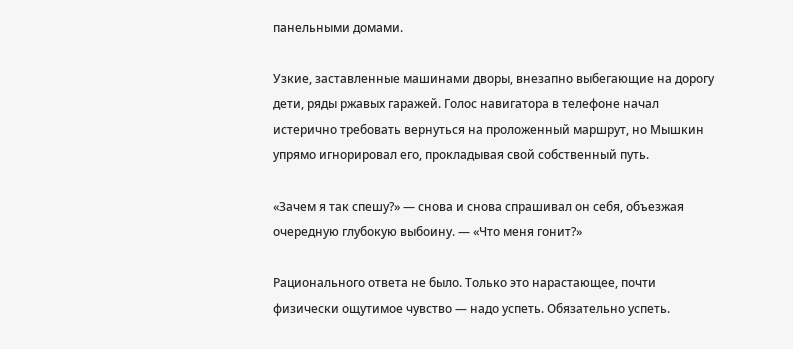панельными домами.

Узкие, заставленные машинами дворы, внезапно выбегающие на дорогу дети, ряды ржавых гаражей. Голос навигатора в телефоне начал истерично требовать вернуться на проложенный маршрут, но Мышкин упрямо игнорировал его, прокладывая свой собственный путь.

«Зачем я так спешу?» — снова и снова спрашивал он себя, объезжая очередную глубокую выбоину. — «Что меня гонит?»

Рационального ответа не было. Только это нарастающее, почти физически ощутимое чувство — надо успеть. Обязательно успеть.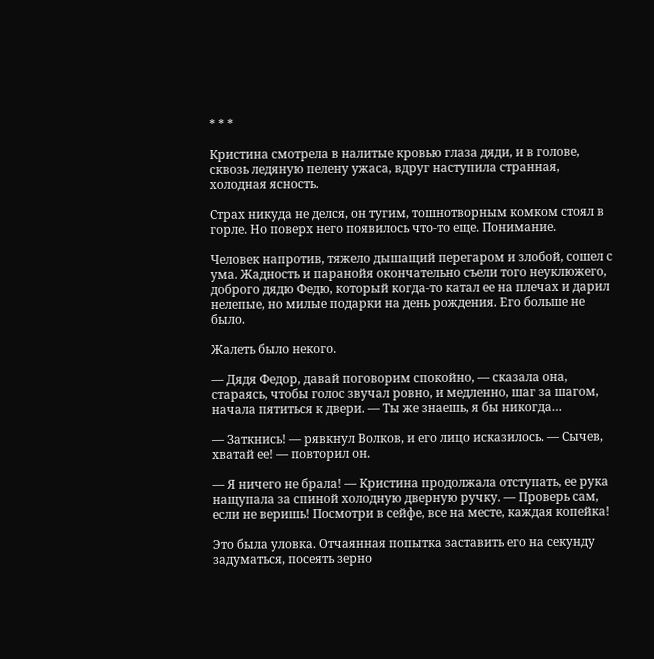* * *

Кристина смотрела в налитые кровью глаза дяди, и в голове, сквозь ледяную пелену ужаса, вдруг наступила странная, холодная ясность.

Страх никуда не делся, он тугим, тошнотворным комком стоял в горле. Но поверх него появилось что-то еще. Понимание.

Человек напротив, тяжело дышащий перегаром и злобой, сошел с ума. Жадность и паранойя окончательно съели того неуклюжего, доброго дядю Федю, который когда-то катал ее на плечах и дарил нелепые, но милые подарки на день рождения. Его больше не было.

Жалеть было некого.

— Дядя Федор, давай поговорим спокойно, — сказала она, стараясь, чтобы голос звучал ровно, и медленно, шаг за шагом, начала пятиться к двери. — Ты же знаешь, я бы никогда…

— Заткнись! — рявкнул Волков, и его лицо исказилось. — Сычев, хватай ее! — повторил он.

— Я ничего не брала! — Кристина продолжала отступать, ее рука нащупала за спиной холодную дверную ручку. — Проверь сам, если не веришь! Посмотри в сейфе, все на месте, каждая копейка!

Это была уловка. Отчаянная попытка заставить его на секунду задуматься, посеять зерно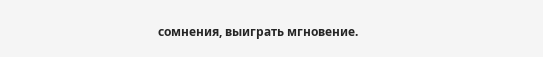сомнения, выиграть мгновение.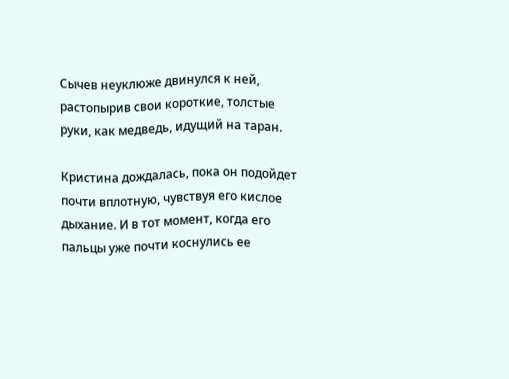Сычев неуклюже двинулся к ней, растопырив свои короткие, толстые руки, как медведь, идущий на таран.

Кристина дождалась, пока он подойдет почти вплотную, чувствуя его кислое дыхание. И в тот момент, когда его пальцы уже почти коснулись ее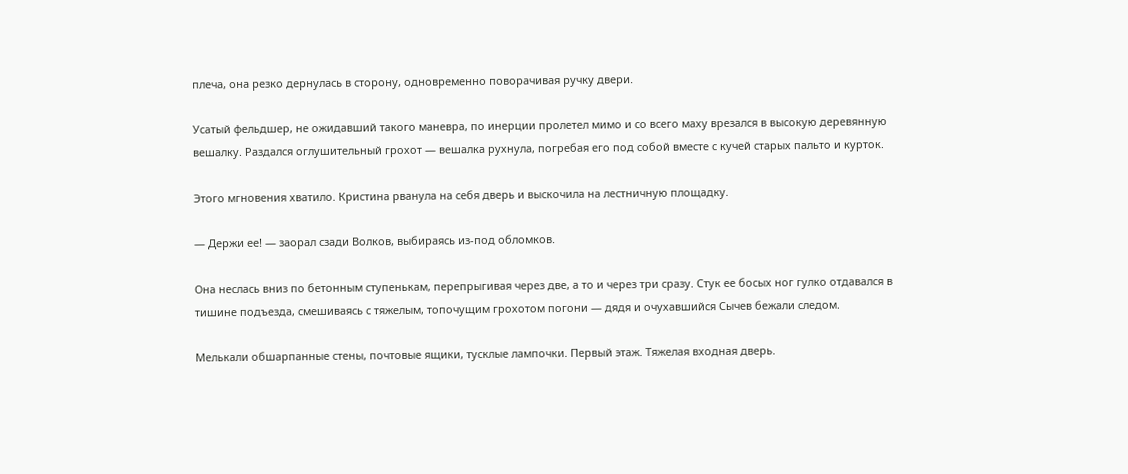плеча, она резко дернулась в сторону, одновременно поворачивая ручку двери.

Усатый фельдшер, не ожидавший такого маневра, по инерции пролетел мимо и со всего маху врезался в высокую деревянную вешалку. Раздался оглушительный грохот — вешалка рухнула, погребая его под собой вместе с кучей старых пальто и курток.

Этого мгновения хватило. Кристина рванула на себя дверь и выскочила на лестничную площадку.

— Держи ее! — заорал сзади Волков, выбираясь из-под обломков.

Она неслась вниз по бетонным ступенькам, перепрыгивая через две, а то и через три сразу. Стук ее босых ног гулко отдавался в тишине подъезда, смешиваясь с тяжелым, топочущим грохотом погони — дядя и очухавшийся Сычев бежали следом.

Мелькали обшарпанные стены, почтовые ящики, тусклые лампочки. Первый этаж. Тяжелая входная дверь.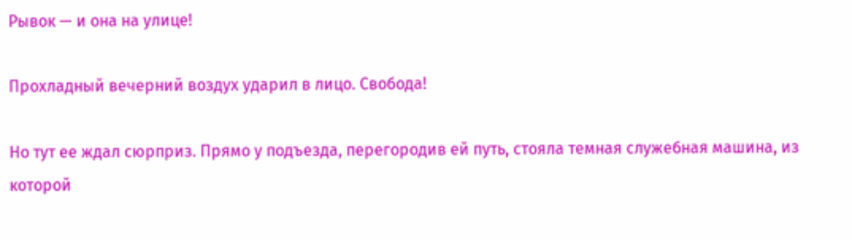Рывок — и она на улице!

Прохладный вечерний воздух ударил в лицо. Свобода!

Но тут ее ждал сюрприз. Прямо у подъезда, перегородив ей путь, стояла темная служебная машина, из которой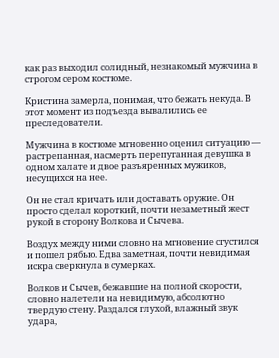как раз выходил солидный, незнакомый мужчина в строгом сером костюме.

Кристина замерла, понимая, что бежать некуда. В этот момент из подъезда вывалились ее преследователи.

Мужчина в костюме мгновенно оценил ситуацию — растрепанная, насмерть перепуганная девушка в одном халате и двое разъяренных мужиков, несущихся на нее.

Он не стал кричать или доставать оружие. Он просто сделал короткий, почти незаметный жест рукой в сторону Волкова и Сычева.

Воздух между ними словно на мгновение сгустился и пошел рябью. Едва заметная, почти невидимая искра сверкнула в сумерках.

Волков и Сычев, бежавшие на полной скорости, словно налетели на невидимую, абсолютно твердую стену. Раздался глухой, влажный звук удара,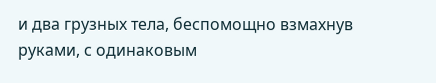и два грузных тела, беспомощно взмахнув руками, с одинаковым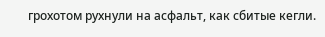грохотом рухнули на асфальт, как сбитые кегли.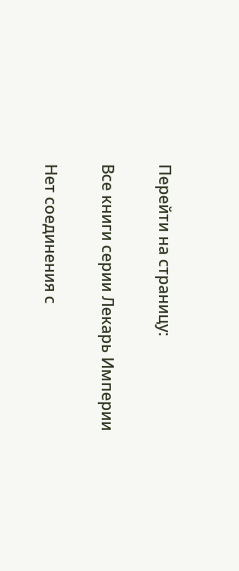Перейти на страницу:

Все книги серии Лекарь Империи

Нет соединения с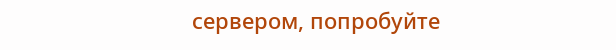сервером, попробуйте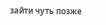зайти чуть позже